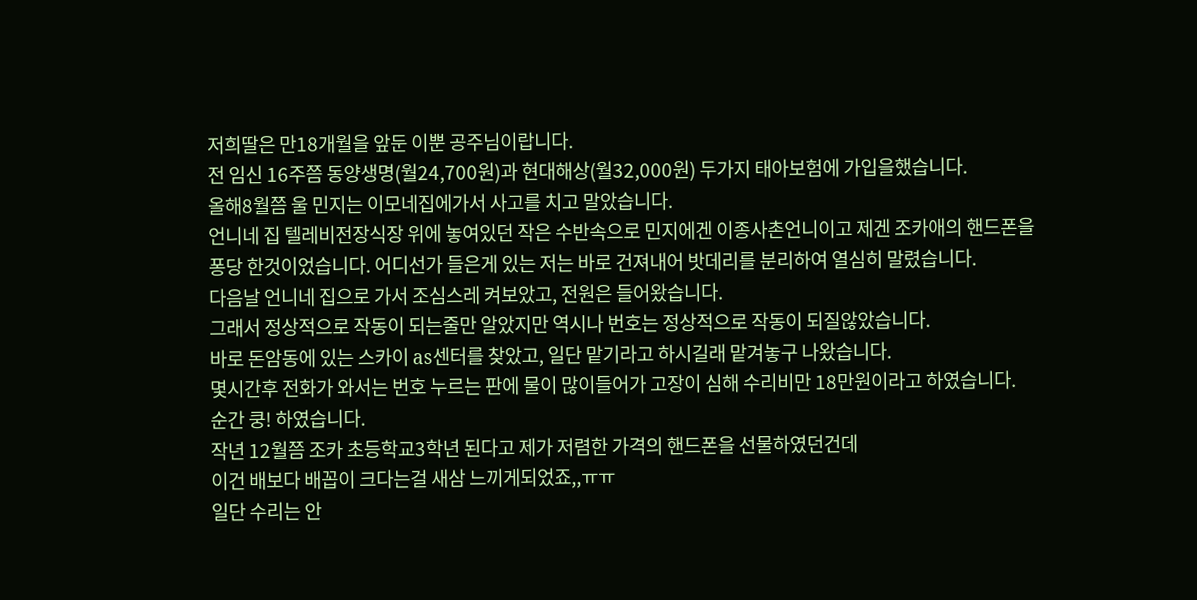저희딸은 만18개월을 앞둔 이뿐 공주님이랍니다.
전 임신 16주쯤 동양생명(월24,700원)과 현대해상(월32,000원) 두가지 태아보험에 가입을했습니다.
올해8월쯤 울 민지는 이모네집에가서 사고를 치고 말았습니다.
언니네 집 텔레비전장식장 위에 놓여있던 작은 수반속으로 민지에겐 이종사촌언니이고 제겐 조카애의 핸드폰을
퐁당 한것이었습니다. 어디선가 들은게 있는 저는 바로 건져내어 밧데리를 분리하여 열심히 말렸습니다.
다음날 언니네 집으로 가서 조심스레 켜보았고, 전원은 들어왔습니다.
그래서 정상적으로 작동이 되는줄만 알았지만 역시나 번호는 정상적으로 작동이 되질않았습니다.
바로 돈암동에 있는 스카이 as센터를 찾았고, 일단 맡기라고 하시길래 맡겨놓구 나왔습니다.
몇시간후 전화가 와서는 번호 누르는 판에 물이 많이들어가 고장이 심해 수리비만 18만원이라고 하였습니다.
순간 쿵! 하였습니다.
작년 12월쯤 조카 초등학교3학년 된다고 제가 저렴한 가격의 핸드폰을 선물하였던건데
이건 배보다 배꼽이 크다는걸 새삼 느끼게되었죠,,ㅠㅠ
일단 수리는 안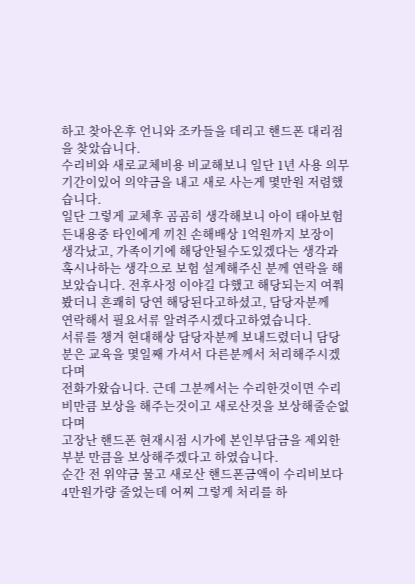하고 찾아온후 언니와 조카들을 데리고 핸드폰 대리점을 찾았습니다.
수리비와 새로교체비용 비교해보니 일단 1년 사용 의무기간이있어 의약금을 내고 새로 사는게 몇만원 저렴했습니다.
일단 그렇게 교체후 곰곰히 생각해보니 아이 태아보험든내용중 타인에게 끼친 손해배상 1억원까지 보장이
생각났고, 가족이기에 해당안될수도있겠다는 생각과 혹시나하는 생각으로 보험 설계해주신 분께 연락을 해보았습니다. 전후사정 이야길 다했고 해당되는지 여쭤봤더니 흔쾌히 당연 해당된다고하셨고, 담당자분께
연락해서 필요서류 알려주시겠다고하였습니다.
서류를 챙겨 현대해상 담당자분께 보내드렸더니 담당분은 교육을 몇일째 가셔서 다른분께서 처리해주시겠다며
전화가왔습니다. 근데 그분께서는 수리한것이면 수리비만큼 보상을 해주는것이고 새로산것을 보상해줄순없다며
고장난 핸드폰 현재시점 시가에 본인부담금을 제외한부분 만큼을 보상해주겠다고 하였습니다.
순간 전 위약금 물고 새로산 핸드폰금액이 수리비보다 4만원가량 줄었는데 어찌 그렇게 처리를 하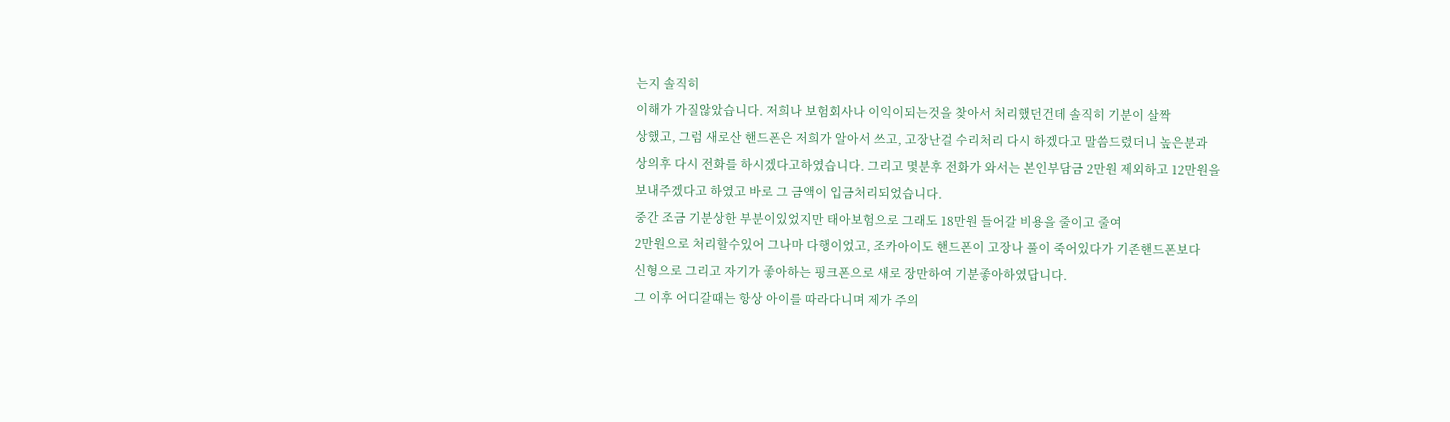는지 솔직히
이해가 가질않았습니다. 저희나 보험회사나 이익이되는것을 찾아서 처리했던건데 솔직히 기분이 살짝
상했고, 그럼 새로산 핸드폰은 저희가 알아서 쓰고, 고장난걸 수리처리 다시 하겠다고 말씀드렸더니 높은분과
상의후 다시 전화를 하시겠다고하였습니다. 그리고 몇분후 전화가 와서는 본인부담금 2만원 제외하고 12만원을
보내주겠다고 하였고 바로 그 금액이 입금처리되었습니다.
중간 조금 기분상한 부분이있었지만 태아보험으로 그래도 18만원 들어갈 비용을 줄이고 줄여
2만원으로 처리할수있어 그나마 다행이었고, 조카아이도 핸드폰이 고장나 풀이 죽어있다가 기존핸드폰보다
신형으로 그리고 자기가 좋아하는 핑크폰으로 새로 장만하여 기분좋아하였답니다.
그 이후 어디갈때는 항상 아이를 따라다니며 제가 주의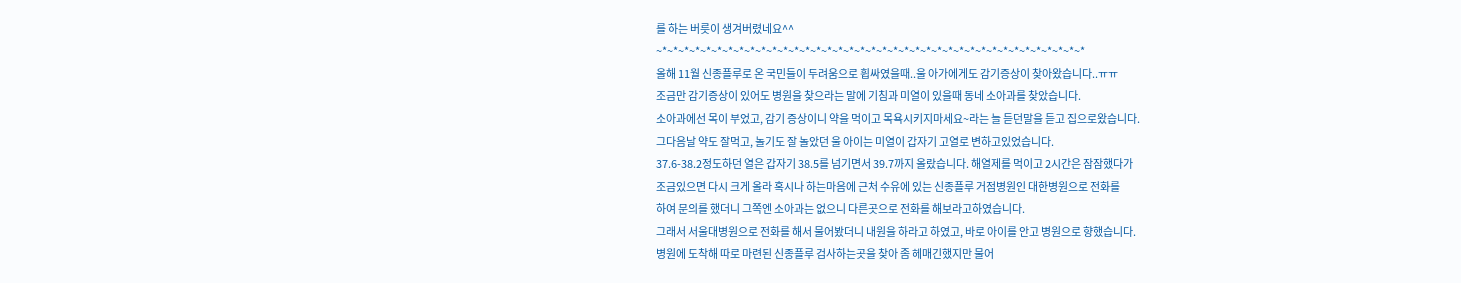를 하는 버릇이 생겨버렸네요^^
~*~*~*~*~*~*~*~*~*~*~*~*~*~*~*~*~*~*~*~*~*~*~*~*~*~*~*~*~*~*~*~*~*~*~*~*~*~*~*
올해 11월 신종플루로 온 국민들이 두려움으로 휩싸였을때..울 아가에게도 감기증상이 찾아왔습니다..ㅠㅠ
조금만 감기증상이 있어도 병원을 찾으라는 말에 기침과 미열이 있을때 동네 소아과를 찾았습니다.
소아과에선 목이 부었고, 감기 증상이니 약을 먹이고 목욕시키지마세요~라는 늘 듣던말을 듣고 집으로왔습니다.
그다음날 약도 잘먹고, 놀기도 잘 놀았던 울 아이는 미열이 갑자기 고열로 변하고있었습니다.
37.6-38.2정도하던 열은 갑자기 38.5를 넘기면서 39.7까지 올랐습니다. 해열제를 먹이고 2시간은 잠잠했다가
조금있으면 다시 크게 올라 혹시나 하는마음에 근처 수유에 있는 신종플루 거점병원인 대한병원으로 전화를
하여 문의를 했더니 그쪽엔 소아과는 없으니 다른곳으로 전화를 해보라고하였습니다.
그래서 서울대병원으로 전화를 해서 물어봤더니 내원을 하라고 하였고, 바로 아이를 안고 병원으로 향했습니다.
병원에 도착해 따로 마련된 신종플루 검사하는곳을 찾아 좀 헤매긴했지만 물어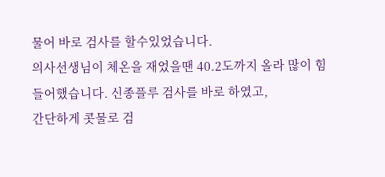물어 바로 검사를 할수있었습니다.
의사선생님이 체온을 재었을땐 40.2도까지 올라 많이 힘들어했습니다. 신종플루 검사를 바로 하였고,
간단하게 콧물로 검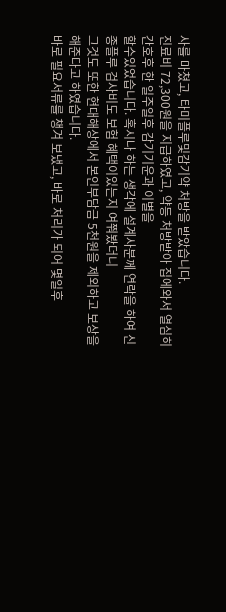사를 마쳤고, 타미플루및감기약 처방을 받았습니다.
진료비 72,300원을 지급하였고, 약등 처방받아 집에와서 열심히 간호후 한 일주일후 감기기운과 이별을
할수있었습니다. 혹시나 하는 생각에 설계사분께 연락을 하여 신종플루 검사비도 보험 혜택이있는지 여쭤봤더니
그것도 또한 현대해상에서 본인부담금 5천원을 제외하고 보상을 해준다고 하였습니다.
바로 필요서류를 챙겨 보냈고, 바로 처리가 되어 몇일후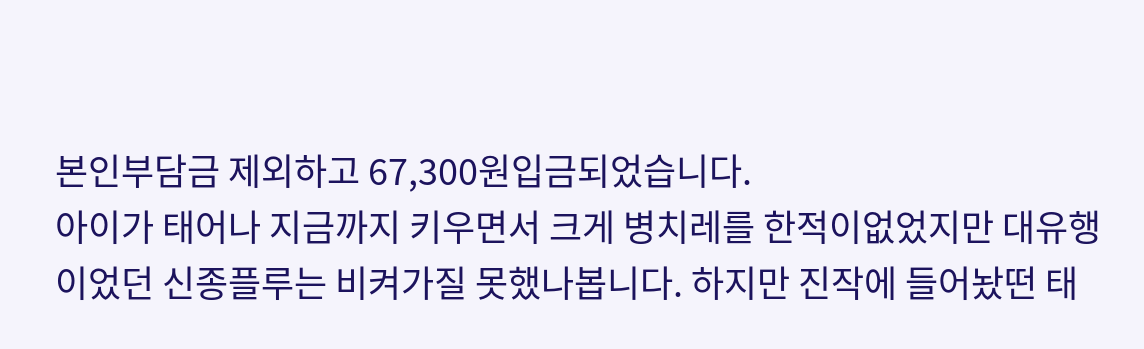본인부담금 제외하고 67,300원입금되었습니다.
아이가 태어나 지금까지 키우면서 크게 병치레를 한적이없었지만 대유행이었던 신종플루는 비켜가질 못했나봅니다. 하지만 진작에 들어놨떤 태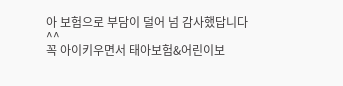아 보험으로 부담이 덜어 넘 감사했답니다^^
꼭 아이키우면서 태아보험&어린이보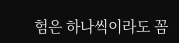험은 하나씩이라도 꼼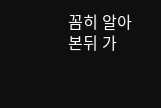꼼히 알아본뒤 가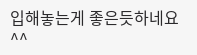입해놓는게 좋은듯하네요^^